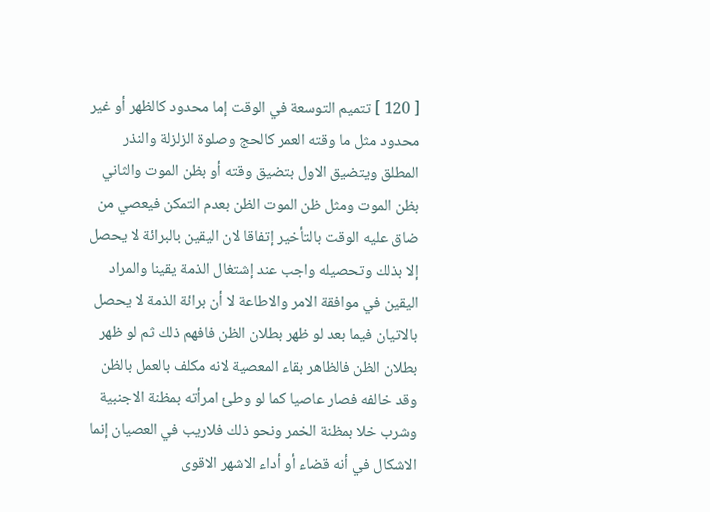[ 120 ] تتميم التوسعة في الوقت إما محدود كالظهر أو غير محدود مثل ما وقته العمر كالحج وصلوة الزلزلة والنذر المطلق ويتضيق الاول بتضيق وقته أو بظن الموت والثاني بظن الموت ومثل ظن الموت الظن بعدم التمكن فيعصي من ضاق عليه الوقت بالتأخير إتفاقا لان اليقين بالبرائة لا يحصل إلا بذلك وتحصيله واجب عند إشتغال الذمة يقينا والمراد اليقين في موافقة الامر والاطاعة لا أن برائة الذمة لا يحصل بالاتيان فيما بعد لو ظهر بطلان الظن فافهم ذلك ثم لو ظهر بطلان الظن فالظاهر بقاء المعصية لانه مكلف بالعمل بالظن وقد خالفه فصار عاصيا كما لو وطئ امرأته بمظنة الاجنبية وشرب خلا بمظنة الخمر ونحو ذلك فلاريب في العصيان إنما الاشكال في أنه قضاء أو أداء الاشهر الاقوى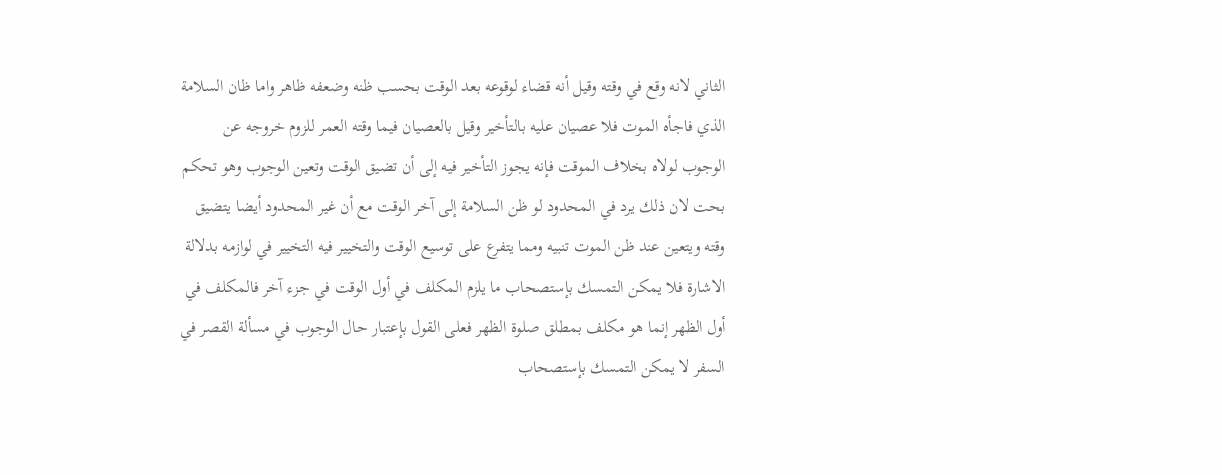الثاني لانه وقع في وقته وقيل أنه قضاء لوقوعه بعد الوقت بحسب ظنه وضعفه ظاهر واما ظان السلامة الذي فاجأه الموت فلا عصيان عليه بالتأخير وقيل بالعصيان فيما وقته العمر للزوم خروجه عن الوجوب لولاه بخلاف الموقت فإنه يجوز التأخير فيه إلى أن تضيق الوقت وتعين الوجوب وهو تحكم بحت لان ذلك يرد في المحدود لو ظن السلامة إلى آخر الوقت مع أن غير المحدود أيضا يتضيق وقته ويتعين عند ظن الموت تنبيه ومما يتفرع على توسيع الوقت والتخيير فيه التخيير في لوازمه بدلالة الاشارة فلا يمكن التمسك بإستصحاب ما يلزم المكلف في أول الوقت في جزء آخر فالمكلف في أول الظهر إنما هو مكلف بمطلق صلوة الظهر فعلى القول بإعتبار حال الوجوب في مسألة القصر في السفر لا يمكن التمسك بإستصحاب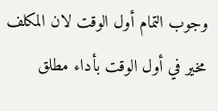وجوب التمام أول الوقت لان المكلف مخير في أول الوقت بأداء مطلق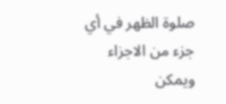صلوة الظهر في أي جزء من الاجزاء ويمكن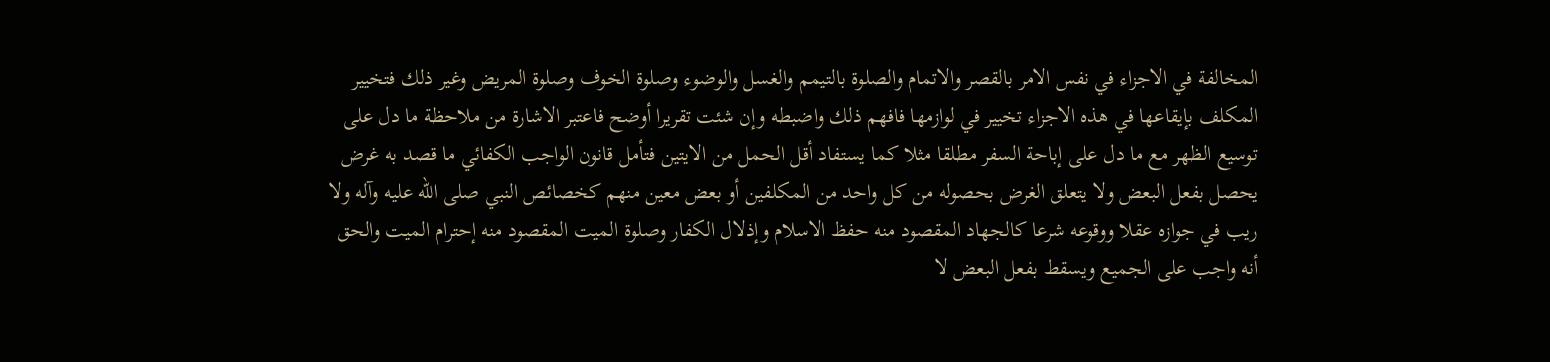المخالفة في الاجزاء في نفس الامر بالقصر والاتمام والصلوة بالتيمم والغسل والوضوء وصلوة الخوف وصلوة المريض وغير ذلك فتخيير المكلف بإيقاعها في هذه الاجزاء تخيير في لوازمها فافهم ذلك واضبطه وإن شئت تقريرا أوضح فاعتبر الاشارة من ملاحظة ما دل على توسيع الظهر مع ما دل على إباحة السفر مطلقا مثلا كما يستفاد أقل الحمل من الايتين فتأمل قانون الواجب الكفائي ما قصد به غرض يحصل بفعل البعض ولا يتعلق الغرض بحصوله من كل واحد من المكلفين أو بعض معين منهم كخصائص النبي صلى الله عليه وآله ولا ريب في جوازه عقلا ووقوعه شرعا كالجهاد المقصود منه حفظ الاسلام وإذلال الكفار وصلوة الميت المقصود منه إحترام الميت والحق أنه واجب على الجميع ويسقط بفعل البعض لا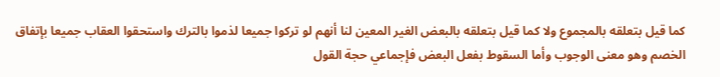كما قيل بتعلقه بالمجموع ولا كما قيل بتعلقه بالبعض الغير المعين لنا أنهم لو تركوا جميعا لذموا بالترك واستحقوا العقاب جميعا بإتفاق الخصم وهو معنى الوجوب وأما السقوط بفعل البعض فإجماعي حجة القول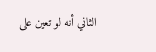الثاني أنه لو تعين على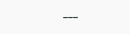___